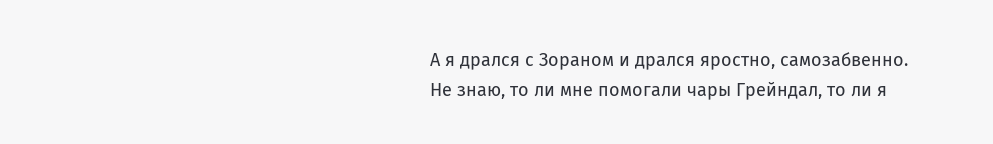А я дрался с Зораном и дрался яростно, самозабвенно. Не знаю, то ли мне помогали чары Грейндал, то ли я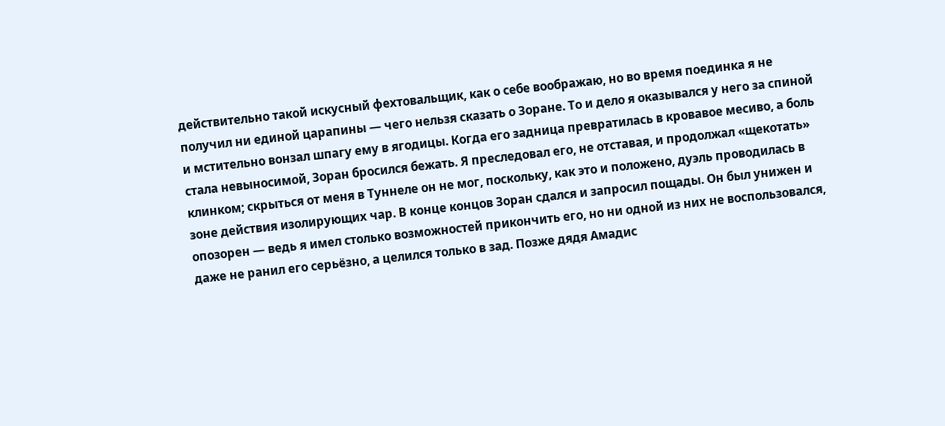действительно такой искусный фехтовальщик, как о себе воображаю, но во время поединка я не получил ни единой царапины — чего нельзя сказать о Зоране. То и дело я оказывался у него за спиной и мстительно вонзал шпагу ему в ягодицы. Когда его задница превратилась в кровавое месиво, а боль стала невыносимой, Зоран бросился бежать. Я преследовал его, не отставая, и продолжал «щекотать» клинком; скрыться от меня в Туннеле он не мог, поскольку, как это и положено, дуэль проводилась в зоне действия изолирующих чар. В конце концов Зоран сдался и запросил пощады. Он был унижен и опозорен — ведь я имел столько возможностей прикончить его, но ни одной из них не воспользовался, даже не ранил его серьёзно, а целился только в зад. Позже дядя Амадис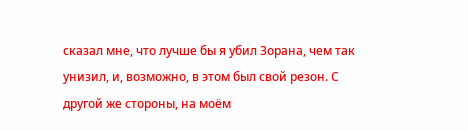сказал мне, что лучше бы я убил Зорана, чем так унизил, и, возможно, в этом был свой резон. С другой же стороны, на моём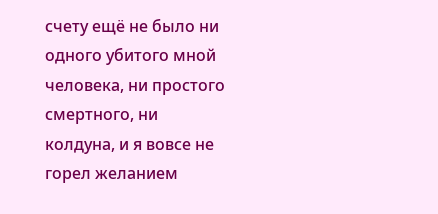счету ещё не было ни одного убитого мной человека, ни простого смертного, ни колдуна, и я вовсе не горел желанием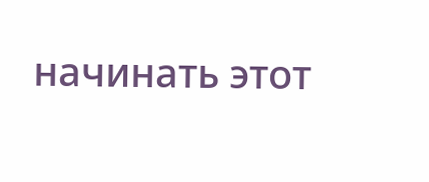начинать этот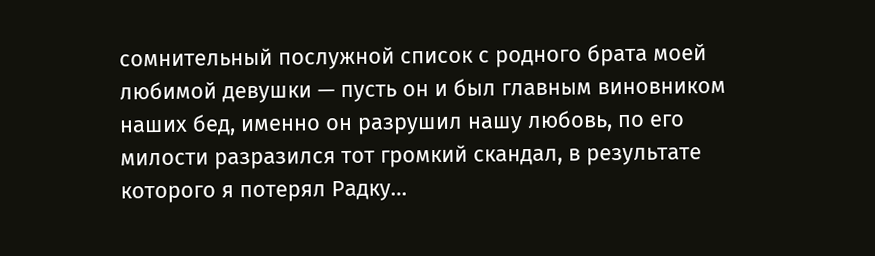сомнительный послужной список с родного брата моей любимой девушки — пусть он и был главным виновником наших бед, именно он разрушил нашу любовь, по его милости разразился тот громкий скандал, в результате которого я потерял Радку…